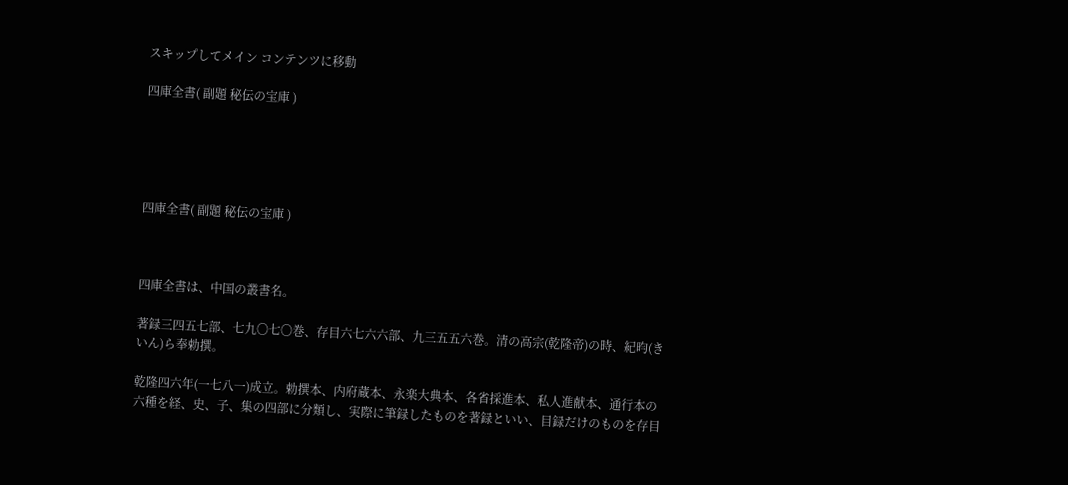スキップしてメイン コンテンツに移動

四庫全書( 副題 秘伝の宝庫 )





四庫全書( 副題 秘伝の宝庫 )



四庫全書は、中国の叢書名。

著録三四五七部、七九〇七〇巻、存目六七六六部、九三五五六巻。清の高宗(乾隆帝)の時、紀昀(きいん)ら奉勅撰。

乾隆四六年(一七八一)成立。勅撰本、内府蔵本、永楽大典本、各省採進本、私人進献本、通行本の六種を経、史、子、集の四部に分類し、実際に筆録したものを著録といい、目録だけのものを存目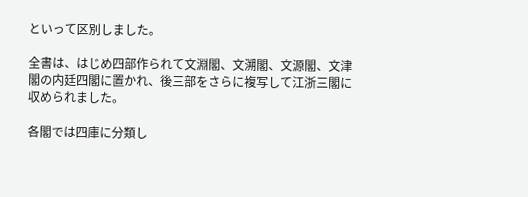といって区別しました。

全書は、はじめ四部作られて文淵閣、文溯閣、文源閣、文津閣の内廷四閣に置かれ、後三部をさらに複写して江浙三閣に収められました。

各閣では四庫に分類し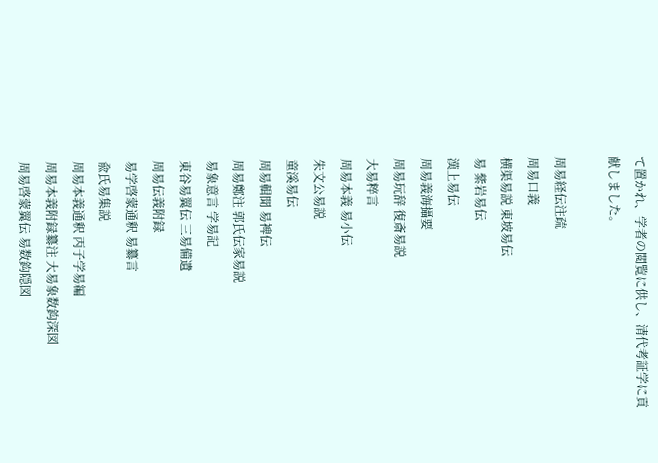て置かれ、学者の閲覧に供し、清代考証学に貢献しました。

周易経伝注疏
周易口義
横渠易説 東坡易伝
易 紫岩易伝
漢上易伝
周易義海攝要
周易玩辞 復斎易説
大易粹言
周易本義 易小伝
朱文公易説
童溪易伝
周易輯聞 易裨伝
周易鄭注 郭氏伝家易説
易象意言 学易記
東谷易翼伝 三易備遺
周易伝義附録
易学啓蒙通釈 易纂言
兪氏易集説
周易本義通釈 丙子学易編
周易本義附録纂注 大易象数鈎深図
周易啓蒙翼伝 易数鈎隠図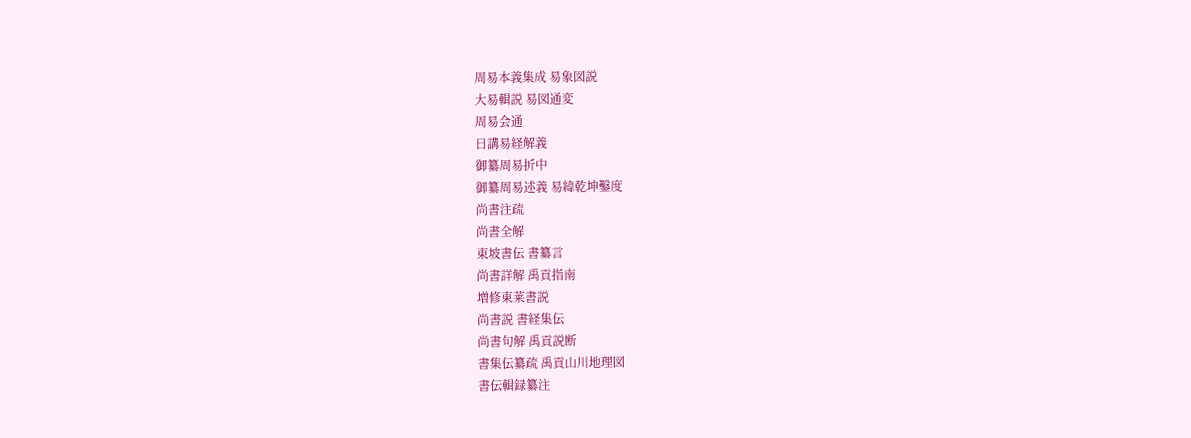周易本義集成 易象図説
大易輯説 易図通変
周易会通
日講易経解義
御纂周易折中
御纂周易述義 易緯乾坤鑿度
尚書注疏
尚書全解
東坡書伝 書纂言
尚書詳解 禹貢指南
増修東莱書説
尚書説 書経集伝
尚書句解 禹貢説断
書集伝纂疏 禹貢山川地理図
書伝輯録纂注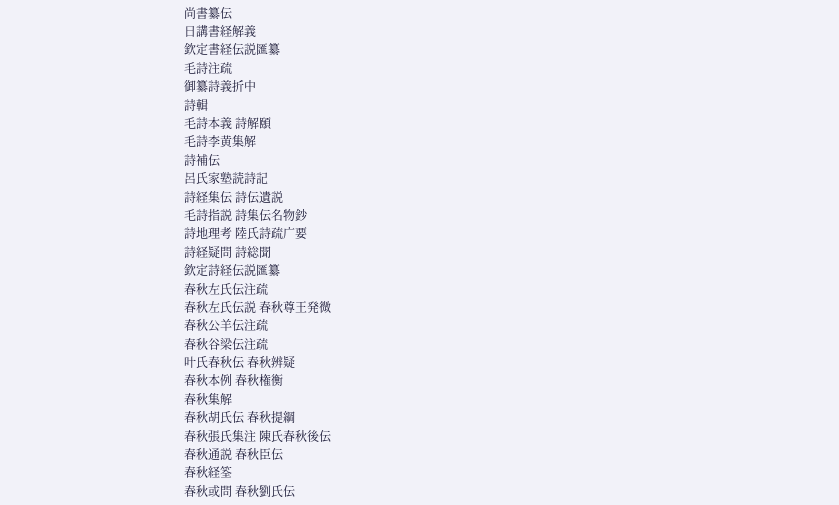尚書纂伝
日講書経解義
欽定書経伝説匯纂
毛詩注疏
御纂詩義折中
詩輯
毛詩本義 詩解頤
毛詩李黄集解
詩補伝
呂氏家塾読詩記
詩経集伝 詩伝遺説
毛詩指説 詩集伝名物鈔
詩地理考 陸氏詩疏广要
詩経疑問 詩総聞
欽定詩経伝説匯纂
春秋左氏伝注疏
春秋左氏伝説 春秋尊王発微
春秋公羊伝注疏
春秋谷梁伝注疏
叶氏春秋伝 春秋辨疑
春秋本例 春秋権衡
春秋集解
春秋胡氏伝 春秋提綱
春秋張氏集注 陳氏春秋後伝
春秋通説 春秋臣伝
春秋経筌
春秋或問 春秋劉氏伝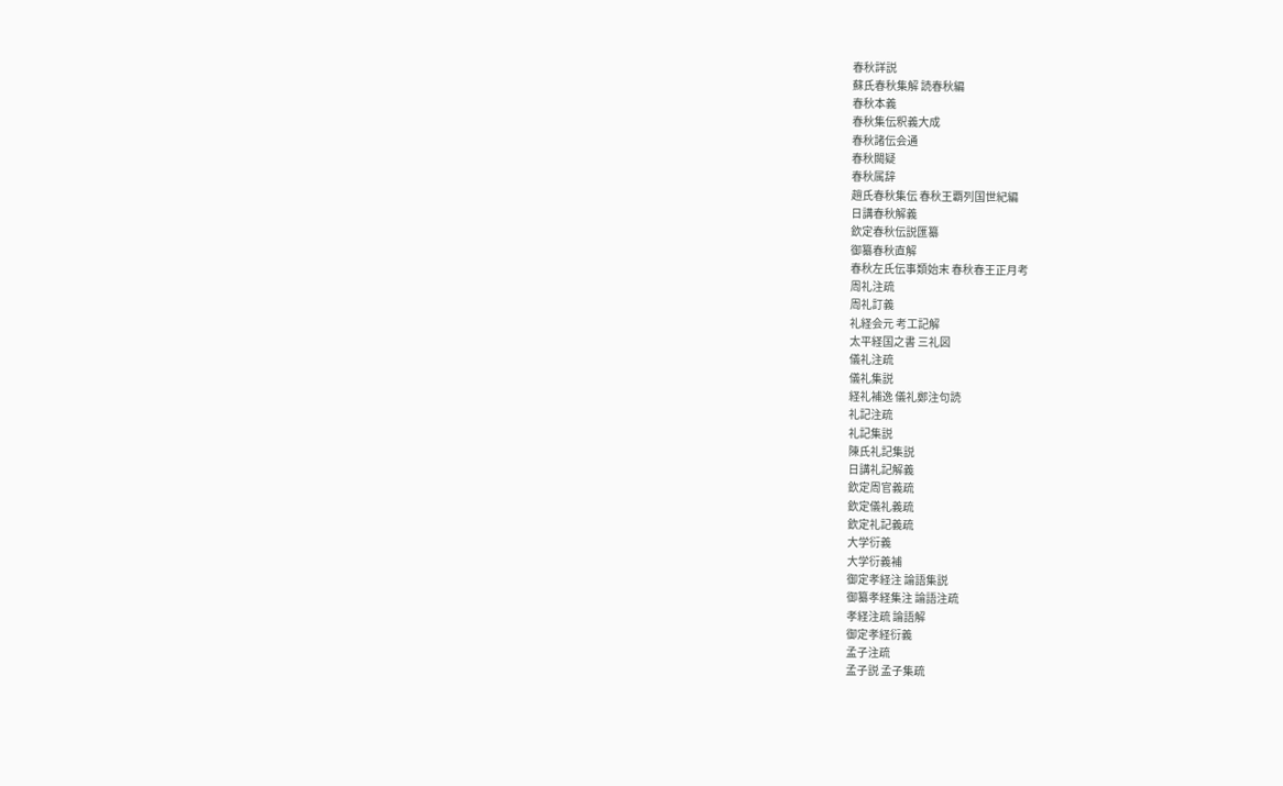春秋詳説
蘇氏春秋集解 読春秋編
春秋本義
春秋集伝釈義大成
春秋諸伝会通
春秋闕疑
春秋属辞
趙氏春秋集伝 春秋王覇列国世紀編
日講春秋解義
欽定春秋伝説匯纂
御纂春秋直解
春秋左氏伝事類始末 春秋春王正月考
周礼注疏
周礼訂義
礼経会元 考工記解
太平経国之書 三礼図
儀礼注疏
儀礼集説
経礼補逸 儀礼鄭注句読
礼記注疏
礼記集説
陳氏礼記集説
日講礼記解義
欽定周官義疏
欽定儀礼義疏
欽定礼記義疏
大学衍義
大学衍義補
御定孝経注 論語集説
御纂孝経集注 論語注疏
孝経注疏 論語解
御定孝経衍義
孟子注疏
孟子説 孟子集疏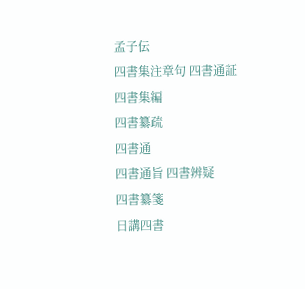孟子伝
四書集注章句 四書通証
四書集編
四書纂疏
四書通
四書通旨 四書辨疑
四書纂箋
日講四書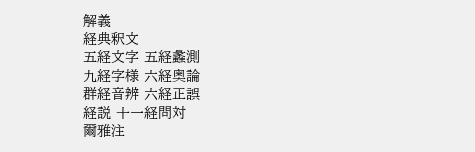解義
経典釈文
五経文字 五経蠡測
九経字様 六経奥論
群経音辨 六経正誤
経説 十一経問対
爾雅注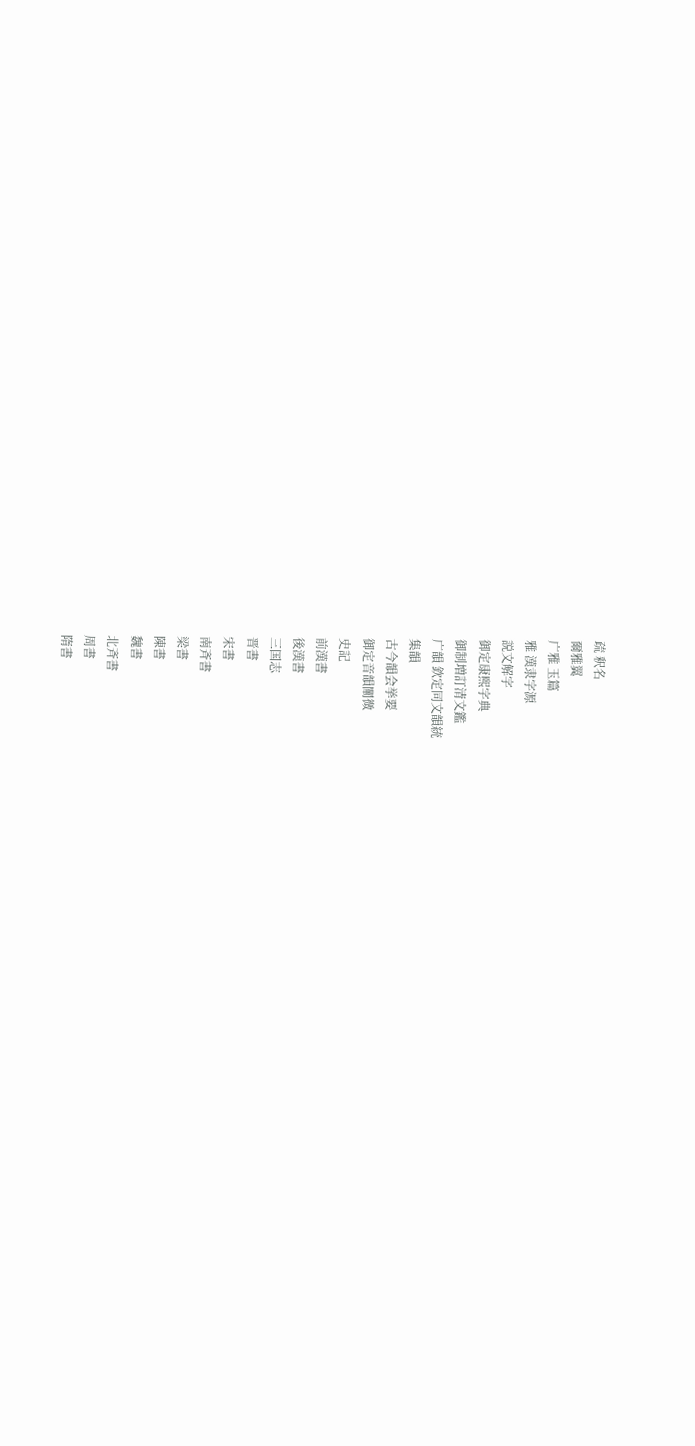疏 釈名
爾雅翼
广雅 玉篇
雅 漢隶字源
説文解字
御定康熙字典
御制増訂清文鑑
广韻 欽定同文韻統
集韻
古今韻会挙要
御定音韻闡微
史記
前漢書
後漢書
三国志
晋書
宋書
南斉書
梁書
陳書
魏書
北斉書
周書
隋書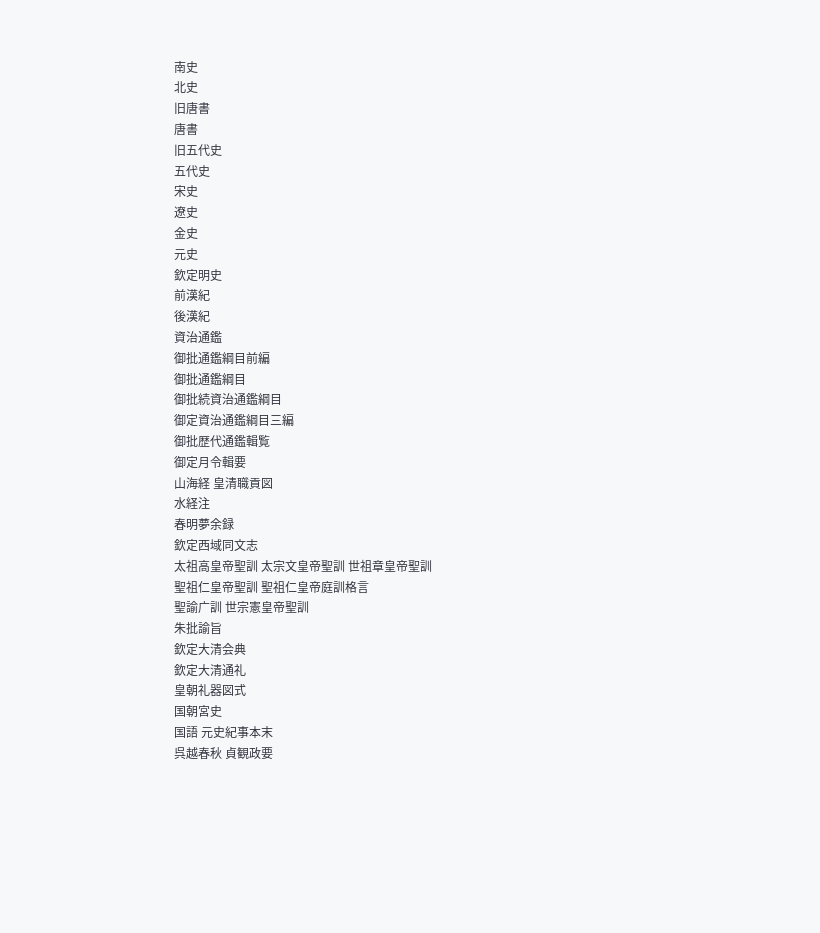南史
北史
旧唐書
唐書
旧五代史
五代史
宋史
遼史
金史
元史
欽定明史
前漢紀
後漢紀
資治通鑑
御批通鑑綱目前編
御批通鑑綱目
御批続資治通鑑綱目
御定資治通鑑綱目三編
御批歴代通鑑輯覧
御定月令輯要
山海経 皇清職貢図
水経注
春明夢余録
欽定西域同文志
太祖高皇帝聖訓 太宗文皇帝聖訓 世祖章皇帝聖訓
聖祖仁皇帝聖訓 聖祖仁皇帝庭訓格言
聖諭广訓 世宗憲皇帝聖訓
朱批諭旨
欽定大清会典
欽定大清通礼
皇朝礼器図式
国朝宮史
国語 元史紀事本末
呉越春秋 貞観政要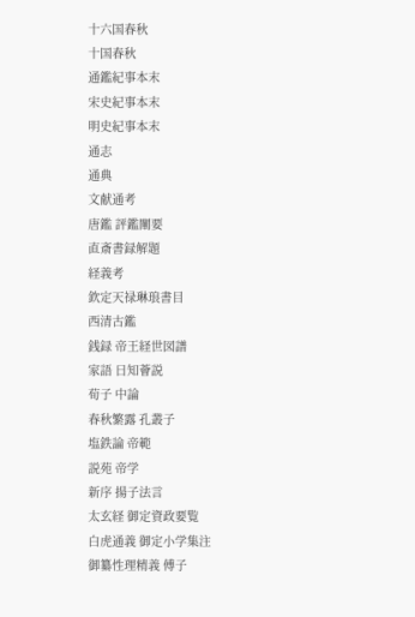十六国春秋
十国春秋
通鑑紀事本末
宋史紀事本末
明史紀事本末
通志
通典
文献通考
唐鑑 評鑑闡要
直斎書録解題
経義考
欽定天禄琳琅書目
西清古鑑
銭録 帝王経世図譜
家語 日知薈説
荀子 中論
春秋繁露 孔叢子
塩鉄論 帝範
説苑 帝学
新序 揚子法言
太玄経 御定資政要覧
白虎通義 御定小学集注
御纂性理精義 傅子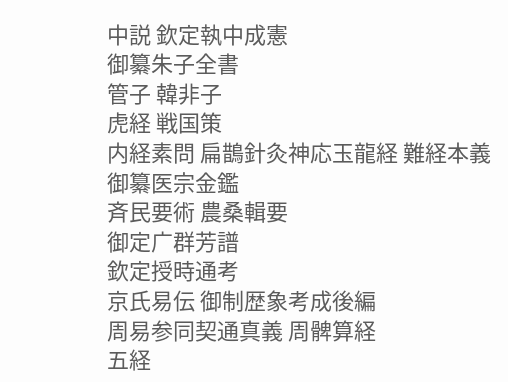中説 欽定執中成憲
御纂朱子全書
管子 韓非子
虎経 戦国策
内経素問 扁鵲針灸神応玉龍経 難経本義
御纂医宗金鑑
斉民要術 農桑輯要
御定广群芳譜
欽定授時通考
京氏易伝 御制歴象考成後編
周易参同契通真義 周髀算経
五経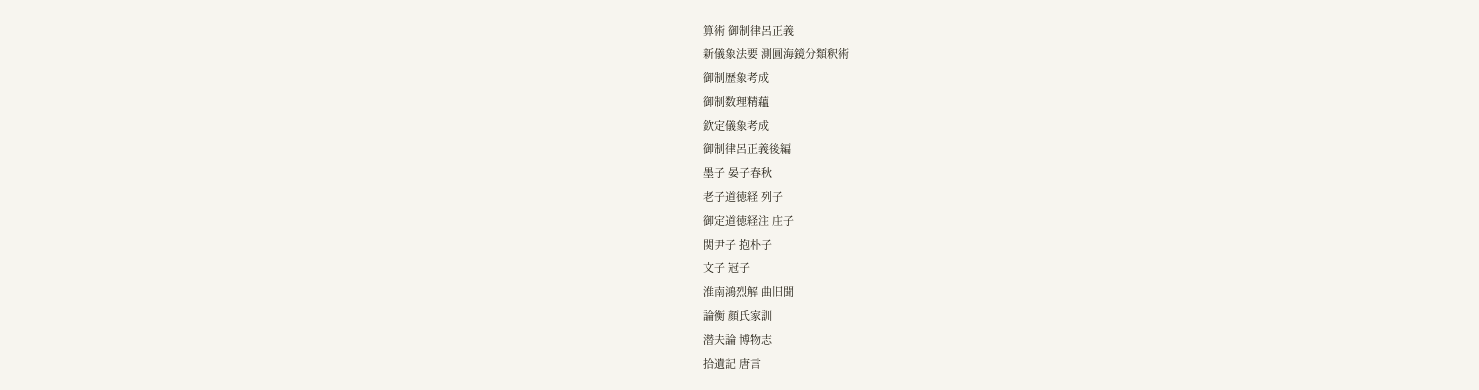算術 御制律呂正義
新儀象法要 測圓海鏡分類釈術
御制歴象考成
御制数理精蘊
欽定儀象考成
御制律呂正義後編
墨子 晏子春秋
老子道徳経 列子
御定道徳経注 庄子
関尹子 抱朴子
文子 冠子
淮南鴻烈解 曲旧聞
論衡 顔氏家訓
潜夫論 博物志
拾遺記 唐言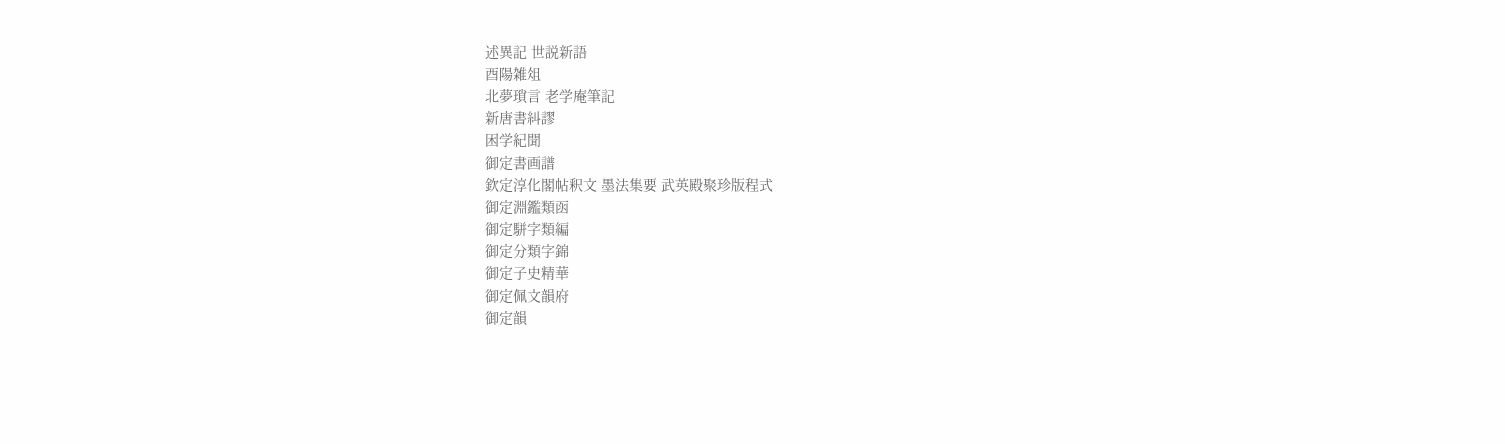述異記 世説新語
酉陽雑俎
北夢瑣言 老学庵筆記
新唐書糾謬
困学紀聞
御定書画譜
欽定淳化閣帖釈文 墨法集要 武英殿聚珍版程式
御定淵鑑類函
御定駢字類編
御定分類字錦
御定子史精華
御定佩文韻府
御定韻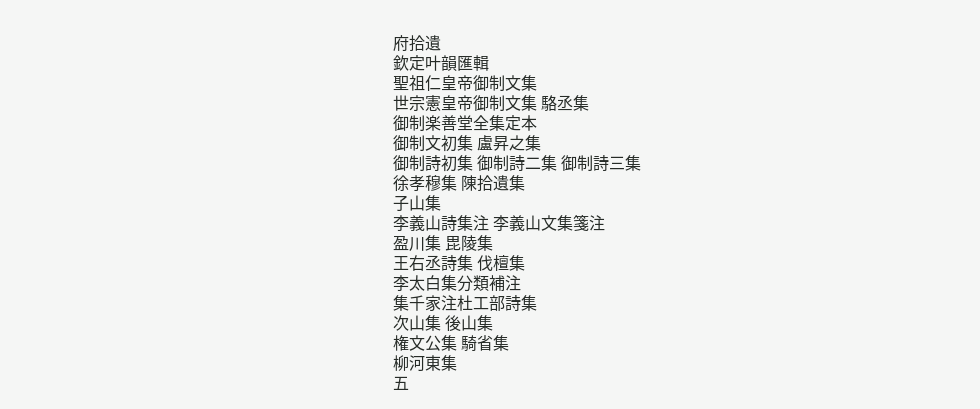府拾遺
欽定叶韻匯輯
聖祖仁皇帝御制文集
世宗憲皇帝御制文集 駱丞集
御制楽善堂全集定本
御制文初集 盧昇之集
御制詩初集 御制詩二集 御制詩三集
徐孝穆集 陳拾遺集
子山集
李義山詩集注 李義山文集箋注
盈川集 毘陵集
王右丞詩集 伐檀集
李太白集分類補注
集千家注杜工部詩集
次山集 後山集
権文公集 騎省集
柳河東集
五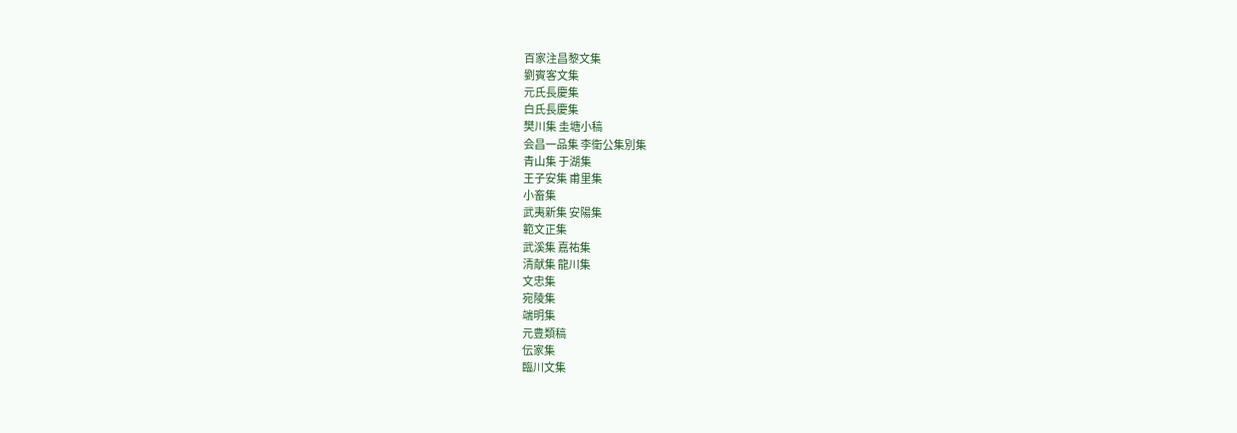百家注昌黎文集
劉賓客文集
元氏長慶集
白氏長慶集
樊川集 圭塘小稿
会昌一品集 李衛公集別集
青山集 于湖集
王子安集 甫里集
小畜集
武夷新集 安陽集
範文正集
武溪集 嘉祐集
清献集 龍川集
文忠集
宛陵集
端明集
元豊類稿
伝家集
臨川文集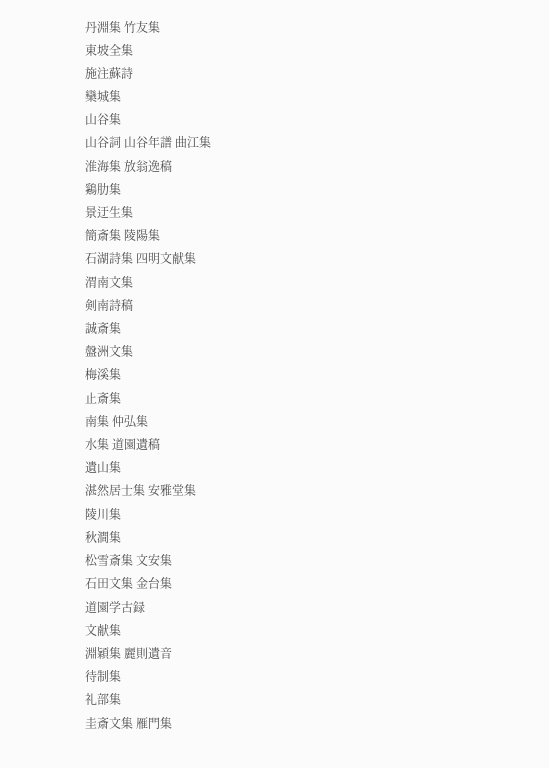丹淵集 竹友集
東坡全集
施注蘇詩
欒城集
山谷集
山谷詞 山谷年譜 曲江集
淮海集 放翁逸稿
鷄肋集
景迂生集
簡斎集 陵陽集
石湖詩集 四明文献集
渭南文集
剣南詩稿
誠斎集
盤洲文集
梅溪集
止斎集
南集 仲弘集
水集 道園遺稿
遺山集
湛然居士集 安雅堂集
陵川集
秋澗集
松雪斎集 文安集
石田文集 金台集
道園学古録
文献集
淵穎集 麗則遺音
待制集
礼部集
圭斎文集 雁門集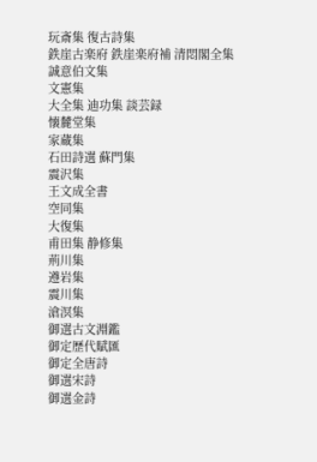玩斎集 復古詩集
鉄崖古楽府 鉄崖楽府補 清悶閣全集
誠意伯文集
文憲集
大全集 迪功集 談芸録
懐麓堂集
家蔵集
石田詩選 蘇門集
震沢集
王文成全書
空同集
大復集
甫田集 静修集
荊川集
遵岩集
震川集
滄溟集
御選古文淵鑑
御定歴代賦匯
御定全唐詩
御選宋詩
御選金詩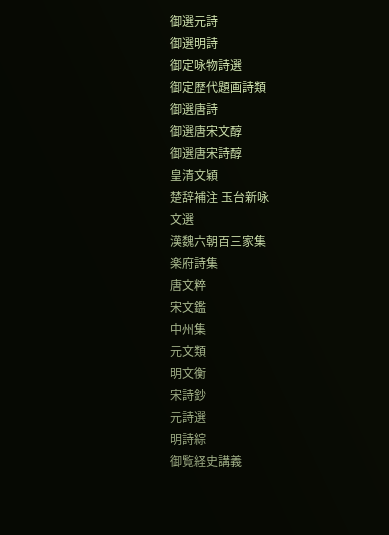御選元詩
御選明詩
御定咏物詩選
御定歴代題画詩類
御選唐詩
御選唐宋文醇
御選唐宋詩醇
皇清文穎
楚辞補注 玉台新咏
文選
漢魏六朝百三家集
楽府詩集
唐文粹
宋文鑑
中州集
元文類
明文衡
宋詩鈔
元詩選
明詩綜
御覧経史講義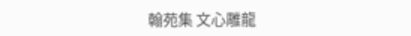翰苑集 文心雕龍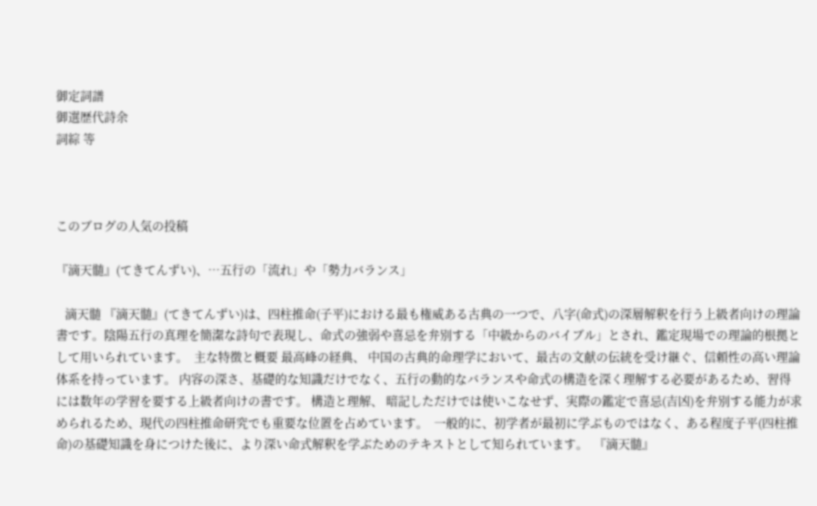御定詞譜
御選歴代詩余
詞綜 等



このブログの人気の投稿

『滴天髄』(てきてんずい)、…五行の「流れ」や「勢力バランス」

   滴天髄 『滴天髄』(てきてんずい)は、四柱推命(子平)における最も権威ある古典の一つで、八字(命式)の深層解釈を行う上級者向けの理論書です。陰陽五行の真理を簡潔な詩句で表現し、命式の強弱や喜忌を弁別する「中級からのバイブル」とされ、鑑定現場での理論的根拠として用いられています。  主な特徴と概要 最高峰の経典、 中国の古典的命理学において、最古の文献の伝統を受け継ぐ、信頼性の高い理論体系を持っています。 内容の深さ、基礎的な知識だけでなく、五行の動的なバランスや命式の構造を深く理解する必要があるため、習得には数年の学習を要する上級者向けの書です。 構造と理解、 暗記しただけでは使いこなせず、実際の鑑定で喜忌(吉凶)を弁別する能力が求められるため、現代の四柱推命研究でも重要な位置を占めています。  一般的に、初学者が最初に学ぶものではなく、ある程度子平(四柱推命)の基礎知識を身につけた後に、より深い命式解釈を学ぶためのテキストとして知られています。  『滴天髄』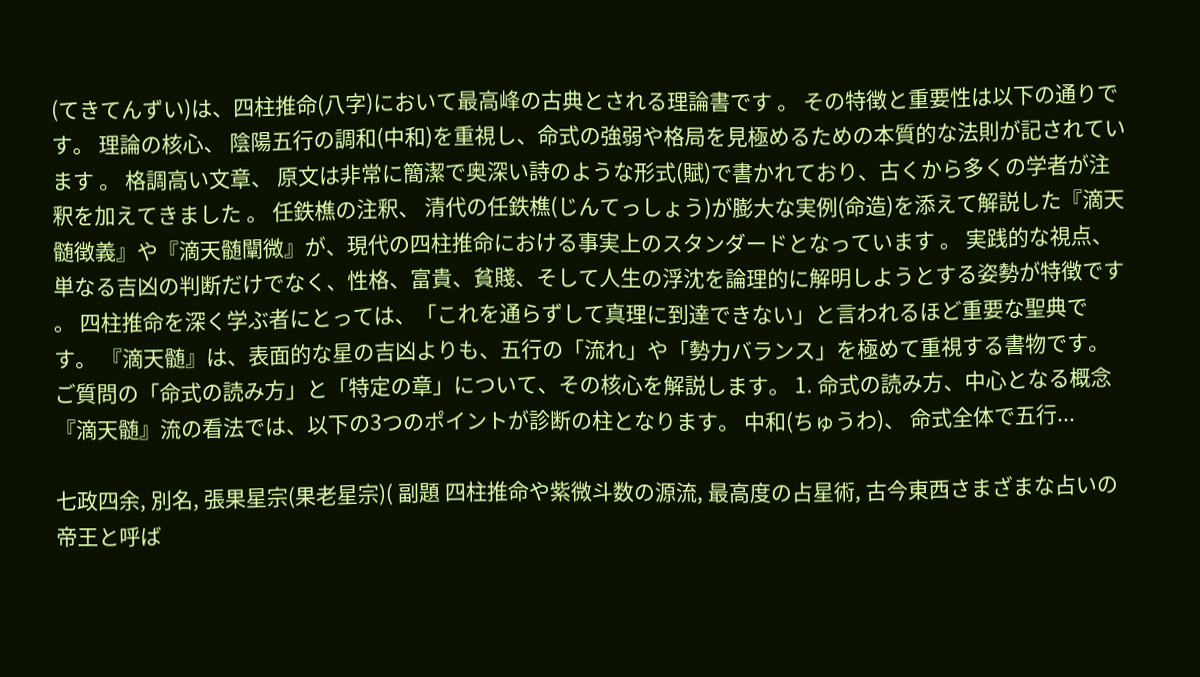(てきてんずい)は、四柱推命(八字)において最高峰の古典とされる理論書です 。 その特徴と重要性は以下の通りです。 理論の核心、 陰陽五行の調和(中和)を重視し、命式の強弱や格局を見極めるための本質的な法則が記されています 。 格調高い文章、 原文は非常に簡潔で奥深い詩のような形式(賦)で書かれており、古くから多くの学者が注釈を加えてきました 。 任鉄樵の注釈、 清代の任鉄樵(じんてっしょう)が膨大な実例(命造)を添えて解説した『滴天髄徴義』や『滴天髄闡微』が、現代の四柱推命における事実上のスタンダードとなっています 。 実践的な視点、 単なる吉凶の判断だけでなく、性格、富貴、貧賤、そして人生の浮沈を論理的に解明しようとする姿勢が特徴です 。 四柱推命を深く学ぶ者にとっては、「これを通らずして真理に到達できない」と言われるほど重要な聖典です。 『滴天髄』は、表面的な星の吉凶よりも、五行の「流れ」や「勢力バランス」を極めて重視する書物です。ご質問の「命式の読み方」と「特定の章」について、その核心を解説します。 1. 命式の読み方、中心となる概念  『滴天髄』流の看法では、以下の3つのポイントが診断の柱となります。 中和(ちゅうわ)、 命式全体で五行...

七政四余, 別名, 張果星宗(果老星宗)( 副題 四柱推命や紫微斗数の源流, 最高度の占星術, 古今東西さまざまな占いの帝王と呼ば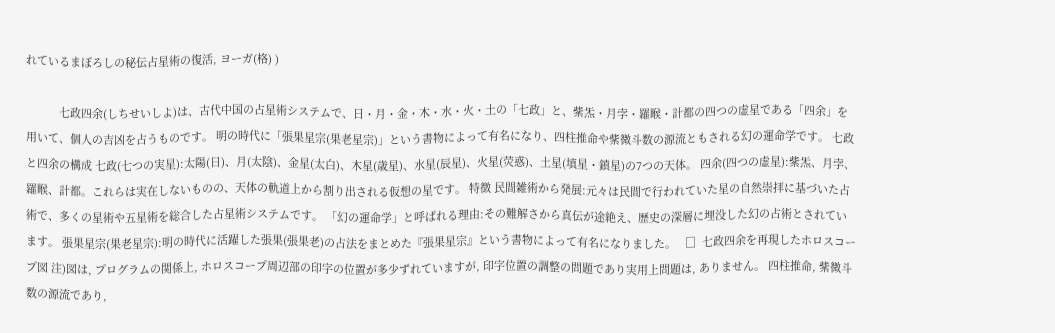れているまぼろしの秘伝占星術の復活, ヨーガ(格) )

           七政四余(しちせいしよ)は、古代中国の占星術システムで、日・月・金・木・水・火・土の「七政」と、紫炁・月孛・羅睺・計都の四つの虚星である「四余」を用いて、個人の吉凶を占うものです。 明の時代に「張果星宗(果老星宗)」という書物によって有名になり、四柱推命や紫微斗数の源流ともされる幻の運命学です。 七政と四余の構成 七政(七つの実星):太陽(日)、月(太陰)、金星(太白)、木星(歳星)、水星(辰星)、火星(荧惑)、土星(填星・鎮星)の7つの天体。 四余(四つの虚星):紫炁、月孛、羅睺、計都。これらは実在しないものの、天体の軌道上から割り出される仮想の星です。 特徴 民間雑術から発展:元々は民間で行われていた星の自然崇拝に基づいた占術で、多くの星術や五星術を総合した占星術システムです。 「幻の運命学」と呼ばれる理由:その難解さから真伝が途絶え、歴史の深層に埋没した幻の占術とされています。 張果星宗(果老星宗):明の時代に活躍した張果(張果老)の占法をまとめた『張果星宗』という書物によって有名になりました。   □  七政四余を再現したホロスコープ図 注)図は, プログラムの関係上, ホロスコープ周辺部の印字の位置が多少ずれていますが, 印字位置の調整の問題であり実用上問題は, ありません。 四柱推命, 紫微斗数の源流であり,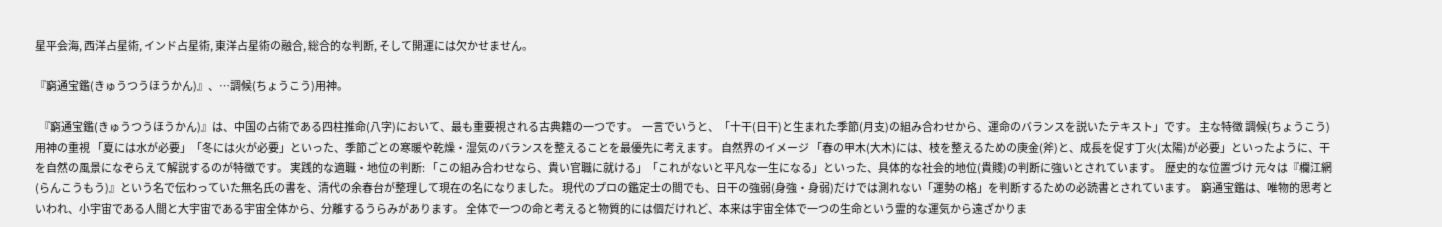星平会海, 西洋占星術, インド占星術, 東洋占星術の融合, 総合的な判断, そして開運には欠かせません。

『窮通宝鑑(きゅうつうほうかん)』、…調候(ちょうこう)用神。

  『窮通宝鑑(きゅうつうほうかん)』は、中国の占術である四柱推命(八字)において、最も重要視される古典籍の一つです。  一言でいうと、「十干(日干)と生まれた季節(月支)の組み合わせから、運命のバランスを説いたテキスト」です。 主な特徴 調候(ちょうこう)用神の重視 「夏には水が必要」「冬には火が必要」といった、季節ごとの寒暖や乾燥・湿気のバランスを整えることを最優先に考えます。 自然界のイメージ 「春の甲木(大木)には、枝を整えるための庚金(斧)と、成長を促す丁火(太陽)が必要」といったように、干を自然の風景になぞらえて解説するのが特徴です。 実践的な適職・地位の判断: 「この組み合わせなら、貴い官職に就ける」「これがないと平凡な一生になる」といった、具体的な社会的地位(貴賤)の判断に強いとされています。  歴史的な位置づけ 元々は『欄江網(らんこうもう)』という名で伝わっていた無名氏の書を、清代の余春台が整理して現在の名になりました。 現代のプロの鑑定士の間でも、日干の強弱(身強・身弱)だけでは測れない「運勢の格」を判断するための必読書とされています。  窮通宝鑑は、唯物的思考といわれ、小宇宙である人間と大宇宙である宇宙全体から、分離するうらみがあります。 全体で一つの命と考えると物質的には個だけれど、本来は宇宙全体で一つの生命という霊的な運気から遠ざかりま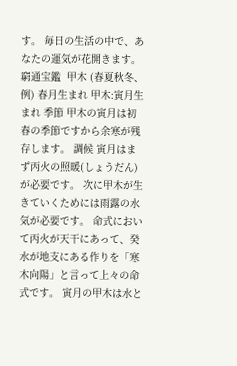す。 毎日の生活の中で、あなたの運気が花開きます。 窮通宝鑑  甲木 (春夏秋冬、例) 春月生まれ 甲木:寅月生まれ 季節 甲木の寅月は初春の季節ですから余寒が残存します。 調候 寅月はまず丙火の照暖(しょうだん)が必要です。 次に甲木が生きていくためには雨露の水気が必要です。 命式において丙火が天干にあって、癸水が地支にある作りを「寒木向陽」と言って上々の命式です。 寅月の甲木は水と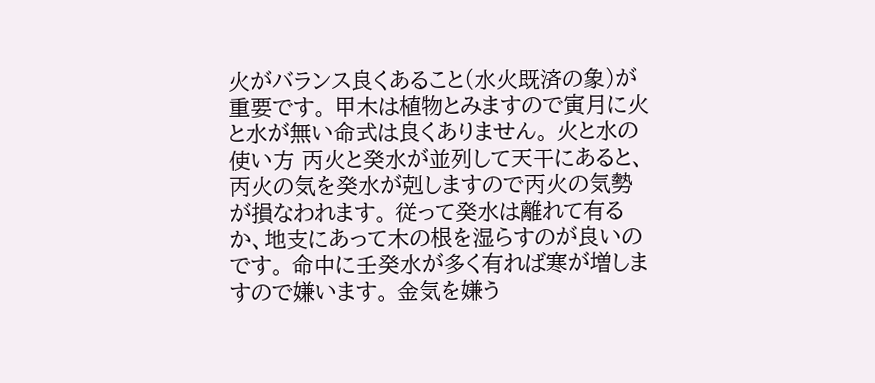火がバランス良くあること(水火既済の象)が重要です。 甲木は植物とみますので寅月に火と水が無い命式は良くありません。 火と水の使い方 丙火と癸水が並列して天干にあると、丙火の気を癸水が剋しますので丙火の気勢が損なわれます。 従って癸水は離れて有るか、地支にあって木の根を湿らすのが良いのです。 命中に壬癸水が多く有れば寒が増しますので嫌います。 金気を嫌う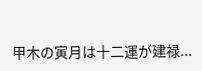甲木の寅月は十二運が建禄...